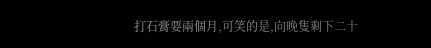打石膏要兩個月,可笑的是,向晚隻剩下二十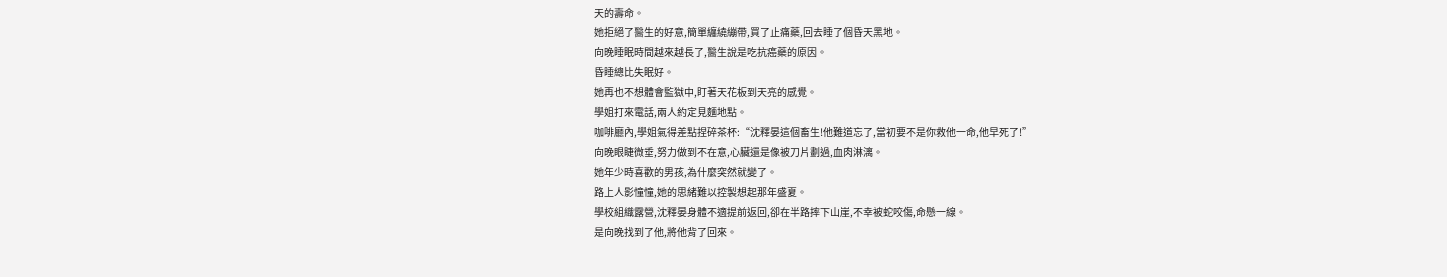天的壽命。
她拒絕了醫生的好意,簡單纏繞繃帶,買了止痛藥,回去睡了個昏天黑地。
向晚睡眠時間越來越長了,醫生說是吃抗癌藥的原因。
昏睡總比失眠好。
她再也不想體會監獄中,盯著天花板到天亮的感覺。
學姐打來電話,兩人約定見麵地點。
咖啡廳內,學姐氣得差點捏碎茶杯:“沈釋晏這個畜生!他難道忘了,當初要不是你救他一命,他早死了!”
向晚眼睫微垂,努力做到不在意,心臟還是像被刀片劃過,血肉淋漓。
她年少時喜歡的男孩,為什麼突然就變了。
路上人影憧憧,她的思緒難以控製想起那年盛夏。
學校組織露營,沈釋晏身體不適提前返回,卻在半路摔下山崖,不幸被蛇咬傷,命懸一線。
是向晚找到了他,將他背了回來。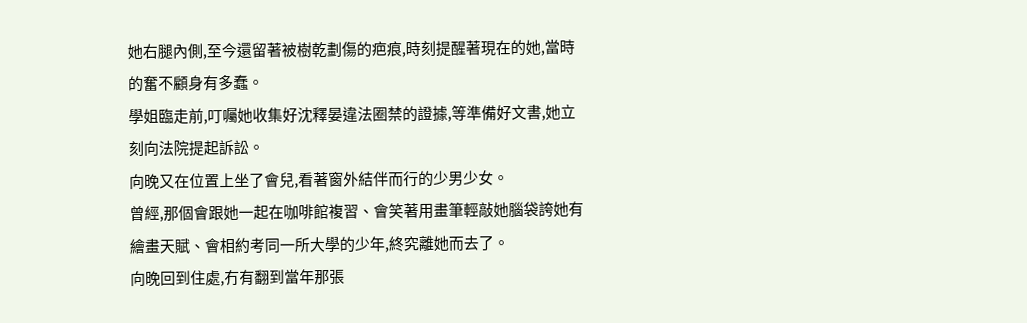她右腿內側,至今還留著被樹乾劃傷的疤痕,時刻提醒著現在的她,當時的奮不顧身有多蠢。
學姐臨走前,叮囑她收集好沈釋晏違法圈禁的證據,等準備好文書,她立刻向法院提起訴訟。
向晚又在位置上坐了會兒,看著窗外結伴而行的少男少女。
曾經,那個會跟她一起在咖啡館複習、會笑著用畫筆輕敲她腦袋誇她有繪畫天賦、會相約考同一所大學的少年,終究離她而去了。
向晚回到住處,冇有翻到當年那張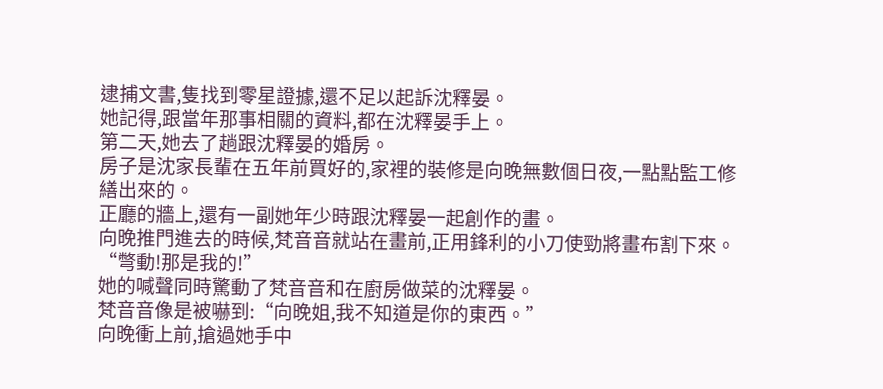逮捕文書,隻找到零星證據,還不足以起訴沈釋晏。
她記得,跟當年那事相關的資料,都在沈釋晏手上。
第二天,她去了趟跟沈釋晏的婚房。
房子是沈家長輩在五年前買好的,家裡的裝修是向晚無數個日夜,一點點監工修繕出來的。
正廳的牆上,還有一副她年少時跟沈釋晏一起創作的畫。
向晚推門進去的時候,梵音音就站在畫前,正用鋒利的小刀使勁將畫布割下來。
“彆動!那是我的!”
她的喊聲同時驚動了梵音音和在廚房做菜的沈釋晏。
梵音音像是被嚇到:“向晚姐,我不知道是你的東西。”
向晚衝上前,搶過她手中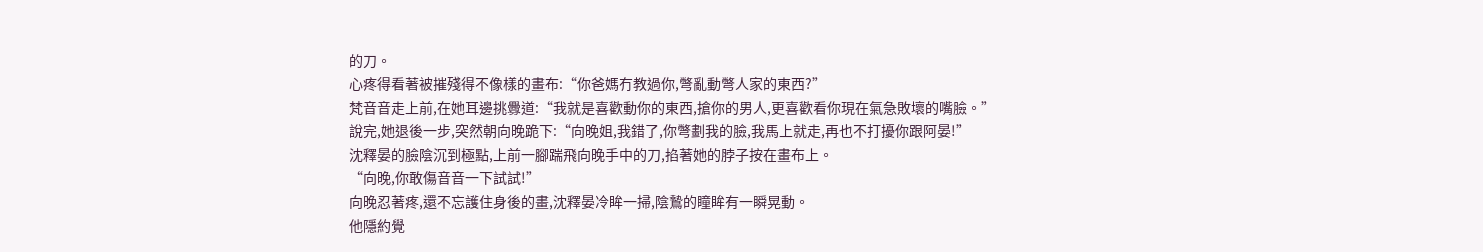的刀。
心疼得看著被摧殘得不像樣的畫布:“你爸媽冇教過你,彆亂動彆人家的東西?”
梵音音走上前,在她耳邊挑釁道:“我就是喜歡動你的東西,搶你的男人,更喜歡看你現在氣急敗壞的嘴臉。”
說完,她退後一步,突然朝向晚跪下:“向晚姐,我錯了,你彆劃我的臉,我馬上就走,再也不打擾你跟阿晏!”
沈釋晏的臉陰沉到極點,上前一腳踹飛向晚手中的刀,掐著她的脖子按在畫布上。
“向晚,你敢傷音音一下試試!”
向晚忍著疼,還不忘護住身後的畫,沈釋晏冷眸一掃,陰鷙的瞳眸有一瞬晃動。
他隱約覺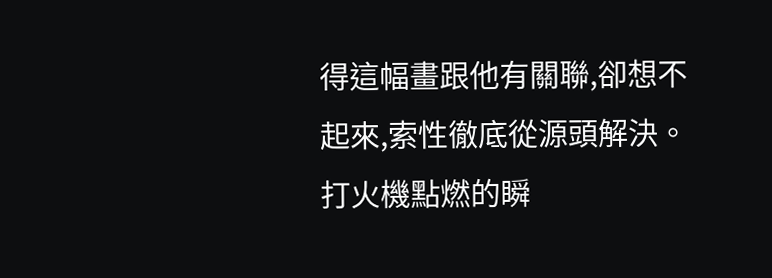得這幅畫跟他有關聯,卻想不起來,索性徹底從源頭解決。
打火機點燃的瞬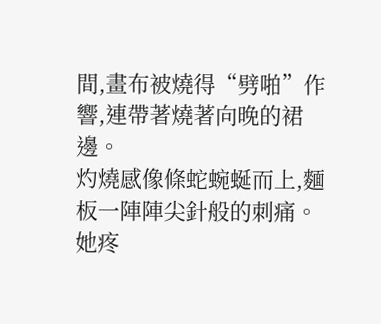間,畫布被燒得“劈啪”作響,連帶著燒著向晚的裙邊。
灼燒感像條蛇蜿蜒而上,麵板一陣陣尖針般的刺痛。
她疼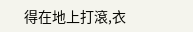得在地上打滾,衣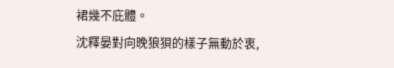裙幾不庇體。
沈釋晏對向晚狼狽的樣子無動於衷,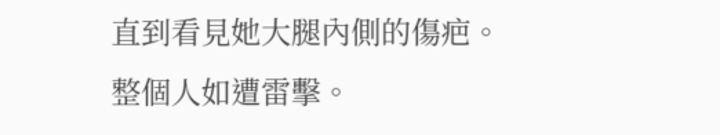直到看見她大腿內側的傷疤。
整個人如遭雷擊。